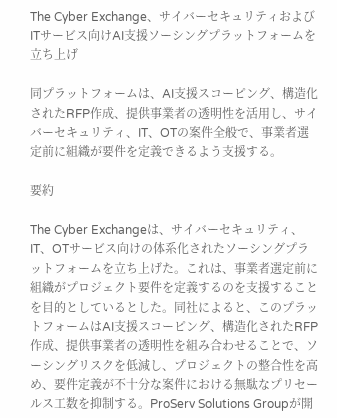The Cyber Exchange、サイバーセキュリティおよびITサービス向けAI支援ソーシングプラットフォームを立ち上げ

同プラットフォームは、AI支援スコーピング、構造化されたRFP作成、提供事業者の透明性を活用し、サイバーセキュリティ、IT、OTの案件全般で、事業者選定前に組織が要件を定義できるよう支援する。

要約

The Cyber Exchangeは、サイバーセキュリティ、IT、OTサービス向けの体系化されたソーシングプラットフォームを立ち上げた。これは、事業者選定前に組織がプロジェクト要件を定義するのを支援することを目的としているとした。同社によると、このプラットフォームはAI支援スコーピング、構造化されたRFP作成、提供事業者の透明性を組み合わせることで、ソーシングリスクを低減し、プロジェクトの整合性を高め、要件定義が不十分な案件における無駄なプリセールス工数を抑制する。ProServ Solutions Groupが開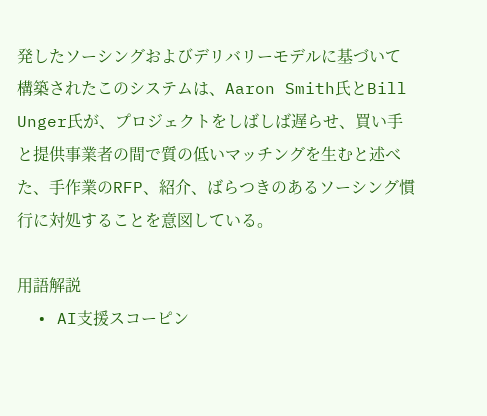発したソーシングおよびデリバリーモデルに基づいて構築されたこのシステムは、Aaron Smith氏とBill Unger氏が、プロジェクトをしばしば遅らせ、買い手と提供事業者の間で質の低いマッチングを生むと述べた、手作業のRFP、紹介、ばらつきのあるソーシング慣行に対処することを意図している。

用語解説
  • AI支援スコーピン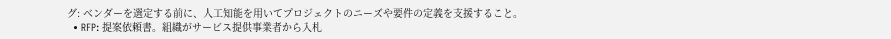グ: ベンダーを選定する前に、人工知能を用いてプロジェクトのニーズや要件の定義を支援すること。
  • RFP: 提案依頼書。組織がサービス提供事業者から入札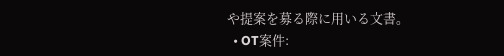や提案を募る際に用いる文書。
  • OT案件: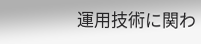運用技術に関わ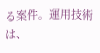る案件。運用技術は、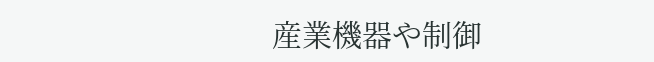産業機器や制御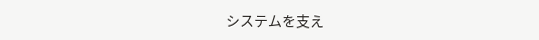システムを支え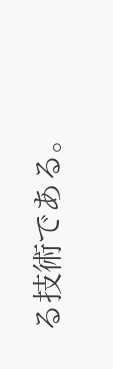る技術である。